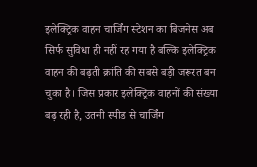इलेक्ट्रिक वाहन चार्जिंग स्टेशन का बिजनेस अब सिर्फ सुविधा ही नहीं रह गया है बल्कि इलेक्ट्रिक वाहन की बढ़ती क्रांति की सबसे बड़ी जरूरत बन चुका है। जिस प्रकार इलेक्ट्रिक वाहनों की संख्या बढ़ रही है, उतनी स्पीड से चार्जिंग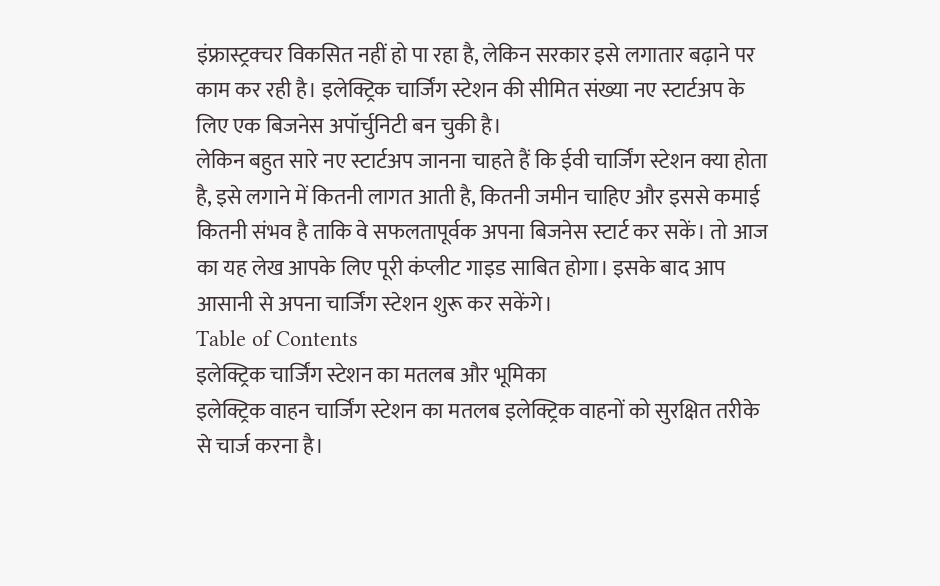इंफ्रास्ट्रक्चर विकसित नहीं हो पा रहा है, लेकिन सरकार इसे लगातार बढ़ाने पर काम कर रही है। इलेक्ट्रिक चार्जिंग स्टेशन की सीमित संख्या नए स्टार्टअप के लिए एक बिजनेस अपॉर्चुनिटी बन चुकी है।
लेकिन बहुत सारे नए स्टार्टअप जानना चाहते हैं कि ईवी चार्जिंग स्टेशन क्या होता है, इसे लगाने में कितनी लागत आती है, कितनी जमीन चाहिए और इससे कमाई कितनी संभव है ताकि वे सफलतापूर्वक अपना बिजनेस स्टार्ट कर सकें। तो आज का यह लेख आपके लिए पूरी कंप्लीट गाइड साबित होगा। इसके बाद आप आसानी से अपना चार्जिंग स्टेशन शुरू कर सकेंगे।
Table of Contents
इलेक्ट्रिक चार्जिंग स्टेशन का मतलब और भूमिका
इलेक्ट्रिक वाहन चार्जिंग स्टेशन का मतलब इलेक्ट्रिक वाहनों को सुरक्षित तरीके से चार्ज करना है।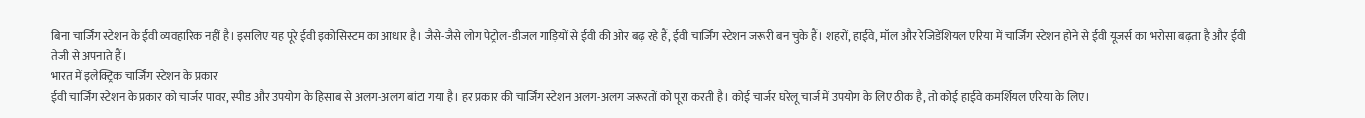बिना चार्जिंग स्टेशन के ईवी व्यवहारिक नहीं है। इसलिए यह पूरे ईवी इकोसिस्टम का आधार है। जैसे-जैसे लोग पेट्रोल-डीजल गाड़ियों से ईवी की ओर बढ़ रहे हैं, ईवी चार्जिंग स्टेशन जरूरी बन चुके हैं। शहरों, हाईवे, मॉल और रेजिडेंशियल एरिया में चार्जिंग स्टेशन होने से ईवी यूजर्स का भरोसा बढ़ता है और ईवी तेजी से अपनाते हैं।
भारत में इलेक्ट्रिक चार्जिंग स्टेशन के प्रकार
ईवी चार्जिंग स्टेशन के प्रकार को चार्जर पावर, स्पीड और उपयोग के हिसाब से अलग-अलग बांटा गया है। हर प्रकार की चार्जिंग स्टेशन अलग-अलग जरूरतों को पूरा करती है। कोई चार्जर घरेलू चार्ज में उपयोग के लिए ठीक है, तो कोई हाईवे कमर्शियल एरिया के लिए।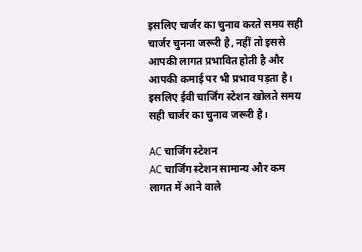इसलिए चार्जर का चुनाव करते समय सही चार्जर चुनना जरूरी है, नहीं तो इससे आपकी लागत प्रभावित होती है और आपकी कमाई पर भी प्रभाव पड़ता है। इसलिए ईवी चार्जिंग स्टेशन खोलते समय सही चार्जर का चुनाव जरूरी है।

AC चार्जिंग स्टेशन
AC चार्जिंग स्टेशन सामान्य और कम लागत में आने वाले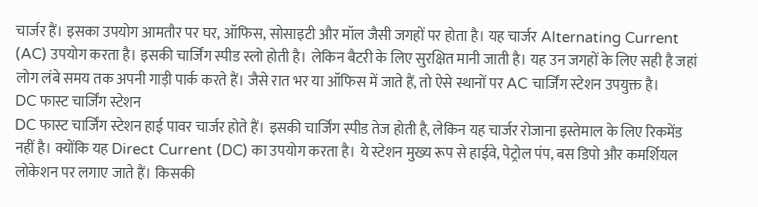चार्जर हैं। इसका उपयोग आमतौर पर घर, ऑफिस, सोसाइटी और मॉल जैसी जगहों पर होता है। यह चार्जर Alternating Current (AC) उपयोग करता है। इसकी चार्जिंग स्पीड स्लो होती है। लेकिन बैटरी के लिए सुरक्षित मानी जाती है। यह उन जगहों के लिए सही है जहां लोग लंबे समय तक अपनी गाड़ी पार्क करते हैं। जैसे रात भर या ऑफिस में जाते हैं, तो ऐसे स्थानों पर AC चार्जिंग स्टेशन उपयुक्त है।
DC फास्ट चार्जिंग स्टेशन
DC फास्ट चार्जिंग स्टेशन हाई पावर चार्जर होते हैं। इसकी चार्जिंग स्पीड तेज होती है, लेकिन यह चार्जर रोजाना इस्तेमाल के लिए रिकमेंड नहीं है। क्योंकि यह Direct Current (DC) का उपयोग करता है। ये स्टेशन मुख्य रूप से हाईवे, पेट्रोल पंप, बस डिपो और कमर्शियल लोकेशन पर लगाए जाते हैं। किसकी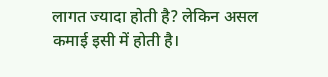लागत ज्यादा होती है? लेकिन असल कमाई इसी में होती है।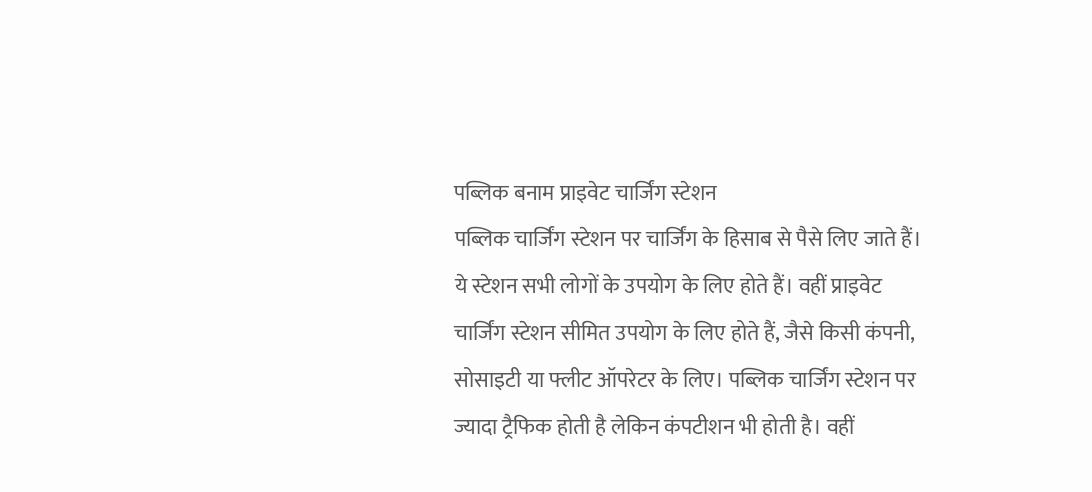पब्लिक बनाम प्राइवेट चार्जिंग स्टेशन
पब्लिक चार्जिंग स्टेशन पर चार्जिंग के हिसाब से पैसे लिए जाते हैं। ये स्टेशन सभी लोगों के उपयोग के लिए होते हैं। वहीं प्राइवेट चार्जिंग स्टेशन सीमित उपयोग के लिए होते हैं, जैसे किसी कंपनी, सोसाइटी या फ्लीट ऑपरेटर के लिए। पब्लिक चार्जिंग स्टेशन पर ज्यादा ट्रैफिक होती है लेकिन कंपटीशन भी होती है। वहीं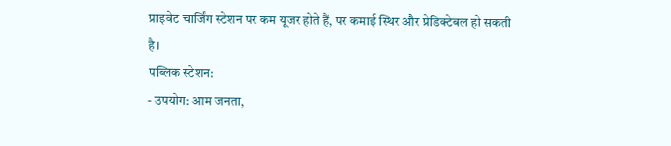प्राइवेट चार्जिंग स्टेशन पर कम यूजर होते हैं, पर कमाई स्थिर और प्रेडिक्टेबल हो सकती है।
पब्लिक स्टेशन:
- उपयोग: आम जनता,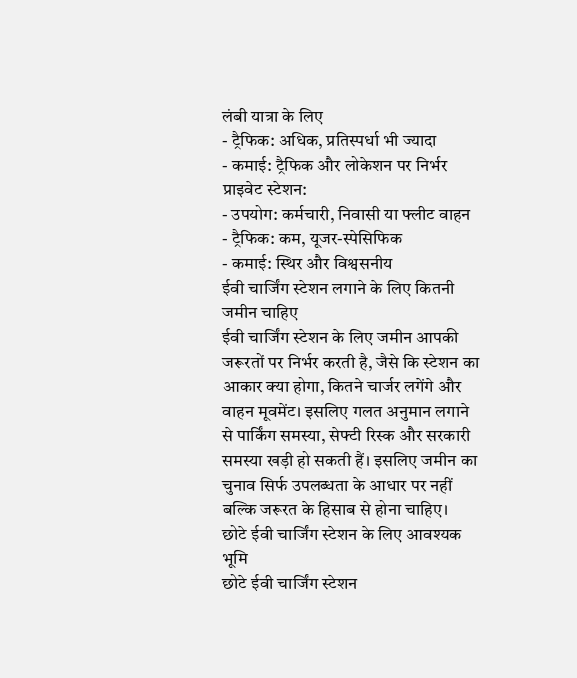लंबी यात्रा के लिए
- ट्रैफिक: अधिक, प्रतिस्पर्धा भी ज्यादा
- कमाई: ट्रैफिक और लोकेशन पर निर्भर
प्राइवेट स्टेशन:
- उपयोग: कर्मचारी, निवासी या फ्लीट वाहन
- ट्रैफिक: कम, यूजर-स्पेसिफिक
- कमाई: स्थिर और विश्वसनीय
ईवी चार्जिंग स्टेशन लगाने के लिए कितनी जमीन चाहिए
ईवी चार्जिंग स्टेशन के लिए जमीन आपकी जरूरतों पर निर्भर करती है, जैसे कि स्टेशन का आकार क्या होगा, कितने चार्जर लगेंगे और वाहन मूवमेंट। इसलिए गलत अनुमान लगाने से पार्किंग समस्या, सेफ्टी रिस्क और सरकारी समस्या खड़ी हो सकती हैं। इसलिए जमीन का चुनाव सिर्फ उपलब्धता के आधार पर नहीं बल्कि जरूरत के हिसाब से होना चाहिए।
छोटे ईवी चार्जिंग स्टेशन के लिए आवश्यक भूमि
छोटे ईवी चार्जिंग स्टेशन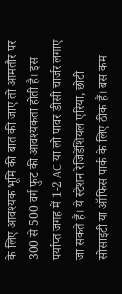के लिए आवश्यक भूमि की बात की जाए तो आमतौर पर 300 से 500 वर्ग फुट की आवश्यकता होती है। इस पर्याप्त जगह में 1-2 AC या लो पावर डीसी चार्जर लगाए जा सकते हैं। ये स्टेशन रेजिडेंशियल एरिया, छोटी सोसाइटी या ऑफिस पार्क के लिए ठीक हैं। बस कम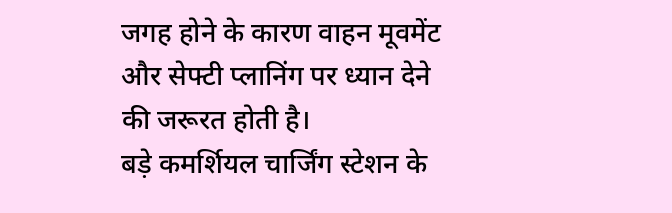जगह होने के कारण वाहन मूवमेंट और सेफ्टी प्लानिंग पर ध्यान देने की जरूरत होती है।
बड़े कमर्शियल चार्जिंग स्टेशन के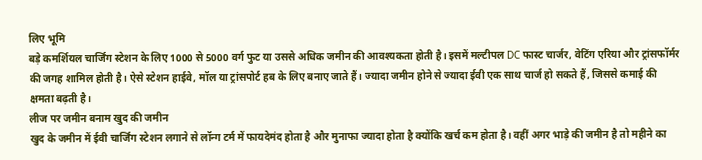लिए भूमि
बड़े कमर्शियल चार्जिंग स्टेशन के लिए 1000 से 5000 वर्ग फुट या उससे अधिक जमीन की आवश्यकता होती है। इसमें मल्टीपल DC फास्ट चार्जर, वेटिंग एरिया और ट्रांसफॉर्मर की जगह शामिल होती है। ऐसे स्टेशन हाईवे, मॉल या ट्रांसपोर्ट हब के लिए बनाए जाते हैं। ज्यादा जमीन होने से ज्यादा ईवी एक साथ चार्ज हो सकते हैं, जिससे कमाई की क्षमता बढ़ती है।
लीज पर जमीन बनाम खुद की जमीन
खुद के जमीन में ईवी चार्जिंग स्टेशन लगाने से लॉन्ग टर्म में फायदेमंद होता है और मुनाफा ज्यादा होता है क्योंकि खर्च कम होता है। वहीं अगर भाड़े की जमीन है तो महीने का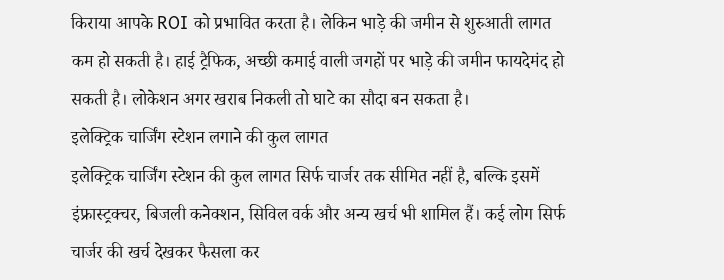किराया आपके ROI को प्रभावित करता है। लेकिन भाड़े की जमीन से शुरुआती लागत कम हो सकती है। हाई ट्रैफिक, अच्छी कमाई वाली जगहों पर भाड़े की जमीन फायदेमंद हो सकती है। लोकेशन अगर खराब निकली तो घाटे का सौदा बन सकता है।
इलेक्ट्रिक चार्जिंग स्टेशन लगाने की कुल लागत
इलेक्ट्रिक चार्जिंग स्टेशन की कुल लागत सिर्फ चार्जर तक सीमित नहीं है, बल्कि इसमें इंफ्रास्ट्रक्चर, बिजली कनेक्शन, सिविल वर्क और अन्य खर्च भी शामिल हैं। कई लोग सिर्फ चार्जर की खर्च देखकर फैसला कर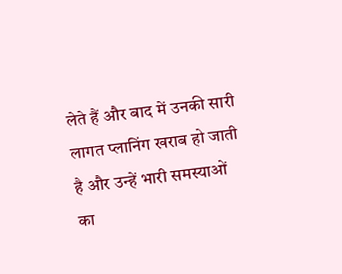लेते हैं और बाद में उनकी सारी लागत प्लानिंग खराब हो जाती है और उन्हें भारी समस्याओं का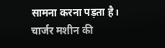सामना करना पड़ता है।
चार्जर मशीन की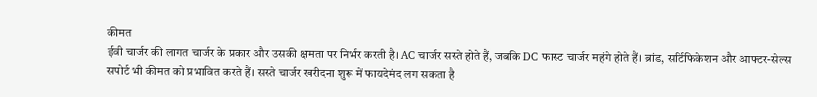कीमत
ईवी चार्जर की लागत चार्जर के प्रकार और उसकी क्षमता पर निर्भर करती है। AC चार्जर सस्ते होते हैं, जबकि DC फास्ट चार्जर महंगे होते हैं। ब्रांड, सर्टिफिकेशन और आफ्टर-सेल्स सपोर्ट भी कीमत को प्रभावित करते हैं। सस्ते चार्जर खरीदना शुरू में फायदेमंद लग सकता है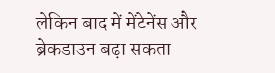लेकिन बाद में मेंटेनेंस और ब्रेकडाउन बढ़ा सकता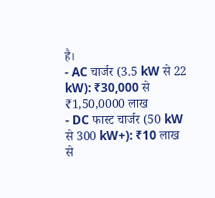है।
- AC चार्जर (3.5 kW से 22 kW): ₹30,000 से ₹1,50,0000 लाख
- DC फास्ट चार्जर (50 kW से 300 kW+): ₹10 लाख से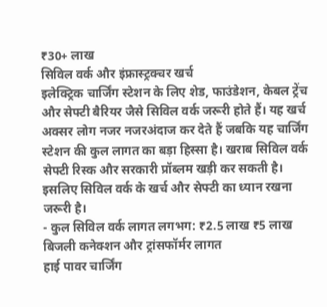₹30+ लाख
सिविल वर्क और इंफ्रास्ट्रक्चर खर्च
इलेक्ट्रिक चार्जिंग स्टेशन के लिए शेड, फाउंडेशन, केबल ट्रेंच और सेफ्टी बैरियर जैसे सिविल वर्क जरूरी होते हैं। यह खर्च अक्सर लोग नजर नजरअंदाज कर देते हैं जबकि यह चार्जिंग स्टेशन की कुल लागत का बड़ा हिस्सा है। खराब सिविल वर्क सेफ्टी रिस्क और सरकारी प्रॉब्लम खड़ी कर सकती है। इसलिए सिविल वर्क के खर्च और सेफ्टी का ध्यान रखना जरूरी है।
- कुल सिविल वर्क लागत लगभग: ₹2.5 लाख ₹5 लाख
बिजली कनेक्शन और ट्रांसफॉर्मर लागत
हाई पावर चार्जिंग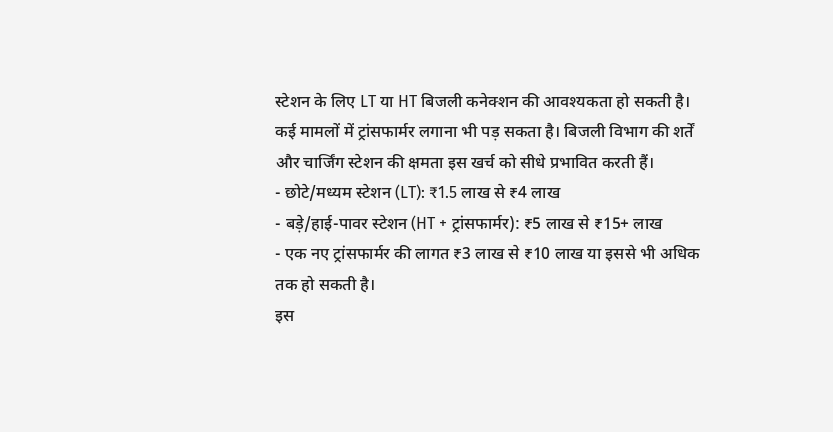स्टेशन के लिए LT या HT बिजली कनेक्शन की आवश्यकता हो सकती है। कई मामलों में ट्रांसफार्मर लगाना भी पड़ सकता है। बिजली विभाग की शर्तें और चार्जिंग स्टेशन की क्षमता इस खर्च को सीधे प्रभावित करती हैं।
- छोटे/मध्यम स्टेशन (LT): ₹1.5 लाख से ₹4 लाख
- बड़े/हाई-पावर स्टेशन (HT + ट्रांसफार्मर): ₹5 लाख से ₹15+ लाख
- एक नए ट्रांसफार्मर की लागत ₹3 लाख से ₹10 लाख या इससे भी अधिक तक हो सकती है।
इस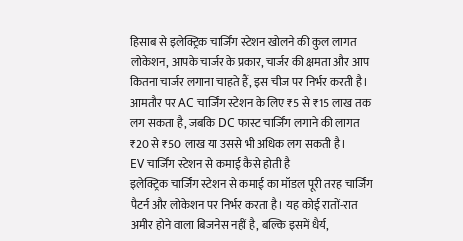हिसाब से इलेक्ट्रिक चार्जिंग स्टेशन खोलने की कुल लागत लोकेशन, आपके चार्जर के प्रकार, चार्जर की क्षमता और आप कितना चार्जर लगाना चाहते हैं, इस चीज पर निर्भर करती है। आमतौर पर AC चार्जिंग स्टेशन के लिए ₹5 से ₹15 लाख तक लग सकता है, जबकि DC फास्ट चार्जिंग लगाने की लागत ₹20 से ₹50 लाख या उससे भी अधिक लग सकती है।
EV चार्जिंग स्टेशन से कमाई कैसे होती है
इलेक्ट्रिक चार्जिंग स्टेशन से कमाई का मॉडल पूरी तरह चार्जिंग पैटर्न और लोकेशन पर निर्भर करता है। यह कोई रातों-रात अमीर होने वाला बिजनेस नहीं है, बल्कि इसमें धैर्य,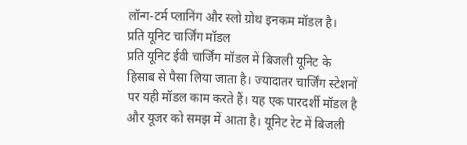लॉन्ग-टर्म प्लानिंग और स्लो ग्रोथ इनकम मॉडल है।
प्रति यूनिट चार्जिंग मॉडल
प्रति यूनिट ईवी चार्जिंग मॉडल में बिजली यूनिट के हिसाब से पैसा लिया जाता है। ज्यादातर चार्जिंग स्टेशनों पर यही मॉडल काम करते हैं। यह एक पारदर्शी मॉडल है और यूजर को समझ में आता है। यूनिट रेट में बिजली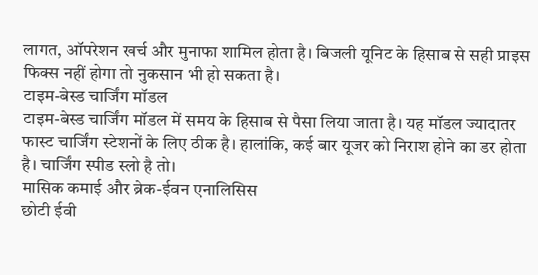लागत, ऑपरेशन खर्च और मुनाफा शामिल होता है। बिजली यूनिट के हिसाब से सही प्राइस फिक्स नहीं होगा तो नुकसान भी हो सकता है।
टाइम-बेस्ड चार्जिंग मॉडल
टाइम-बेस्ड चार्जिंग मॉडल में समय के हिसाब से पैसा लिया जाता है। यह मॉडल ज्यादातर फास्ट चार्जिंग स्टेशनों के लिए ठीक है। हालांकि, कई बार यूजर को निराश होने का डर होता है। चार्जिंग स्पीड स्लो है तो।
मासिक कमाई और ब्रेक-ईवन एनालिसिस
छोटी ईवी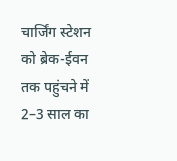चार्जिंग स्टेशन को ब्रेक-ईवन तक पहुंचने में 2–3 साल का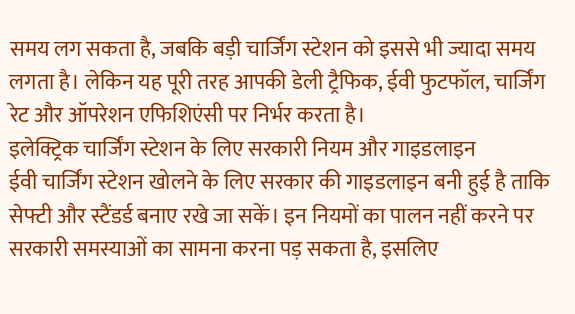समय लग सकता है, जबकि बड़ी चार्जिंग स्टेशन को इससे भी ज्यादा समय लगता है। लेकिन यह पूरी तरह आपकी डेली ट्रैफिक, ईवी फुटफॉल, चार्जिंग रेट और ऑपरेशन एफिशिएंसी पर निर्भर करता है।
इलेक्ट्रिक चार्जिंग स्टेशन के लिए सरकारी नियम और गाइडलाइन
ईवी चार्जिंग स्टेशन खोलने के लिए सरकार की गाइडलाइन बनी हुई है ताकि सेफ्टी और स्टैंडर्ड बनाए रखे जा सकें। इन नियमों का पालन नहीं करने पर सरकारी समस्याओं का सामना करना पड़ सकता है, इसलिए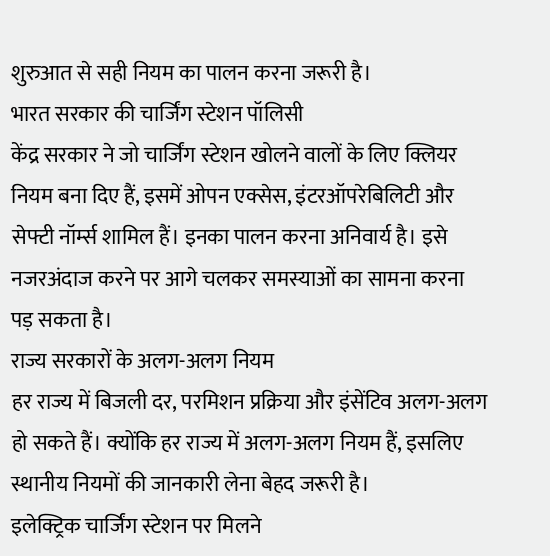शुरुआत से सही नियम का पालन करना जरूरी है।
भारत सरकार की चार्जिंग स्टेशन पॉलिसी
केंद्र सरकार ने जो चार्जिंग स्टेशन खोलने वालों के लिए क्लियर नियम बना दिए हैं, इसमें ओपन एक्सेस, इंटरऑपरेबिलिटी और सेफ्टी नॉर्म्स शामिल हैं। इनका पालन करना अनिवार्य है। इसे नजरअंदाज करने पर आगे चलकर समस्याओं का सामना करना पड़ सकता है।
राज्य सरकारों के अलग-अलग नियम
हर राज्य में बिजली दर, परमिशन प्रक्रिया और इंसेंटिव अलग-अलग हो सकते हैं। क्योंकि हर राज्य में अलग-अलग नियम हैं, इसलिए स्थानीय नियमों की जानकारी लेना बेहद जरूरी है।
इलेक्ट्रिक चार्जिंग स्टेशन पर मिलने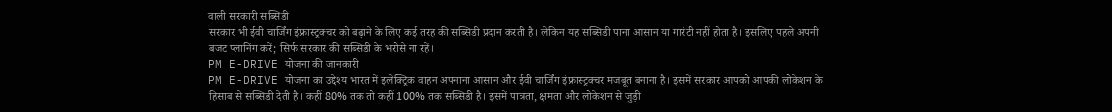वाली सरकारी सब्सिडी
सरकार भी ईवी चार्जिंग इंफ्रास्ट्रक्चर को बढ़ाने के लिए कई तरह की सब्सिडी प्रदान करती है। लेकिन यह सब्सिडी पाना आसान या गारंटी नहीं होता है। इसलिए पहले अपनी बजट प्लानिंग करें; सिर्फ सरकार की सब्सिडी के भरोसे ना रहें।
PM E-DRIVE योजना की जानकारी
PM E-DRIVE योजना का उद्देश्य भारत में इलेक्ट्रिक वाहन अपनाना आसान और ईवी चार्जिंग इंफ्रास्ट्रक्चर मजबूत बनाना है। इसमें सरकार आपको आपकी लोकेशन के हिसाब से सब्सिडी देती है। कहीं 80% तक तो कहीं 100% तक सब्सिडी है। इसमें पात्रता, क्षमता और लोकेशन से जुड़ी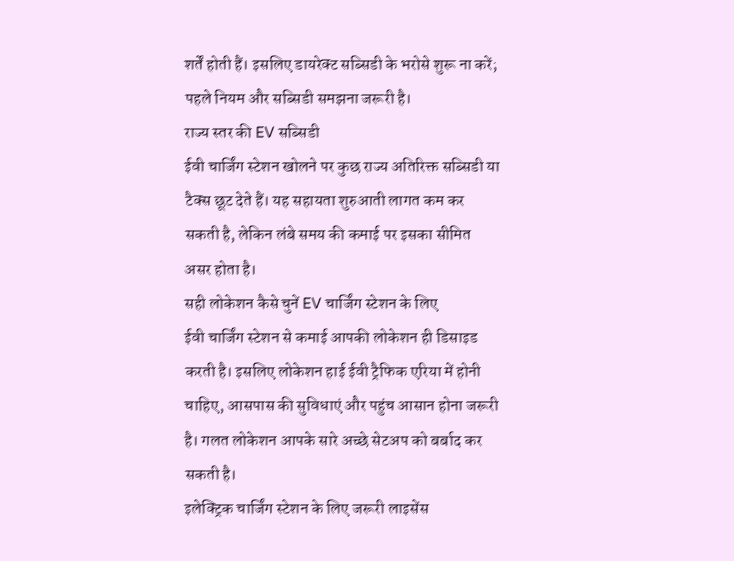शर्तें होती हैं। इसलिए डायरेक्ट सब्सिडी के भरोसे शुरू ना करें; पहले नियम और सब्सिडी समझना जरूरी है।
राज्य स्तर की EV सब्सिडी
ईवी चार्जिंग स्टेशन खोलने पर कुछ राज्य अतिरिक्त सब्सिडी या टैक्स छूट देते हैं। यह सहायता शुरुआती लागत कम कर सकती है, लेकिन लंबे समय की कमाई पर इसका सीमित असर होता है।
सही लोकेशन कैसे चुनें EV चार्जिंग स्टेशन के लिए
ईवी चार्जिंग स्टेशन से कमाई आपकी लोकेशन ही डिसाइड करती है। इसलिए लोकेशन हाई ईवी ट्रैफिक एरिया में होनी चाहिए, आसपास की सुविधाएं और पहुंच आसान होना जरूरी है। गलत लोकेशन आपके सारे अच्छे सेटअप को बर्बाद कर सकती है।
इलेक्ट्रिक चार्जिंग स्टेशन के लिए जरूरी लाइसेंस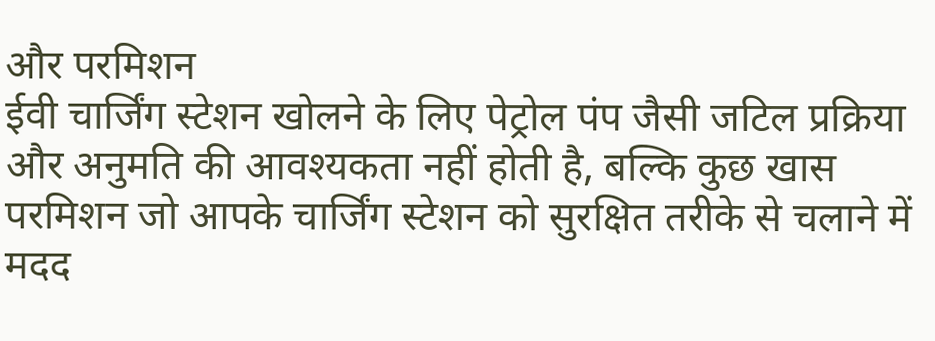और परमिशन
ईवी चार्जिंग स्टेशन खोलने के लिए पेट्रोल पंप जैसी जटिल प्रक्रिया और अनुमति की आवश्यकता नहीं होती है, बल्कि कुछ खास परमिशन जो आपके चार्जिंग स्टेशन को सुरक्षित तरीके से चलाने में मदद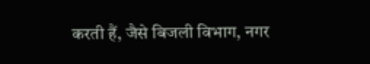करती हैं, जैसे बिजली विभाग, नगर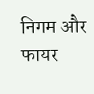निगम और फायर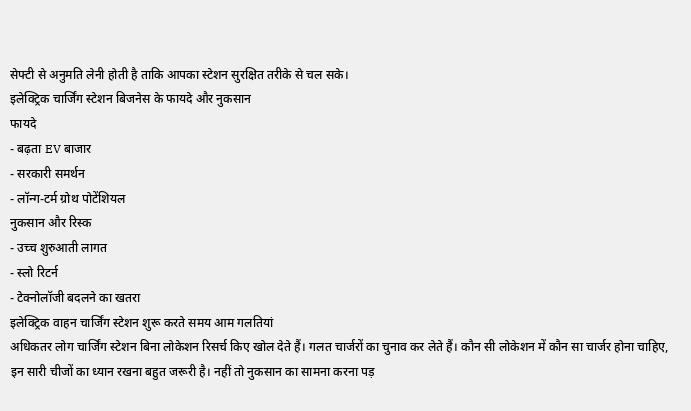सेफ्टी से अनुमति लेनी होती है ताकि आपका स्टेशन सुरक्षित तरीके से चल सके।
इलेक्ट्रिक चार्जिंग स्टेशन बिजनेस के फायदे और नुकसान
फायदे
- बढ़ता EV बाजार
- सरकारी समर्थन
- लॉन्ग-टर्म ग्रोथ पोटेंशियल
नुकसान और रिस्क
- उच्च शुरुआती लागत
- स्लो रिटर्न
- टेक्नोलॉजी बदलने का खतरा
इलेक्ट्रिक वाहन चार्जिंग स्टेशन शुरू करते समय आम गलतियां
अधिकतर लोग चार्जिंग स्टेशन बिना लोकेशन रिसर्च किए खोल देते हैं। गलत चार्जरों का चुनाव कर लेते हैं। कौन सी लोकेशन में कौन सा चार्जर होना चाहिए, इन सारी चीजों का ध्यान रखना बहुत जरूरी है। नहीं तो नुकसान का सामना करना पड़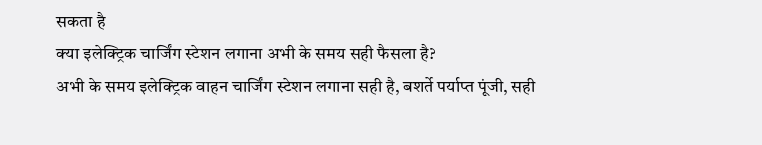सकता है
क्या इलेक्ट्रिक चार्जिंग स्टेशन लगाना अभी के समय सही फैसला है?
अभी के समय इलेक्ट्रिक वाहन चार्जिंग स्टेशन लगाना सही है, बशर्ते पर्याप्त पूंजी, सही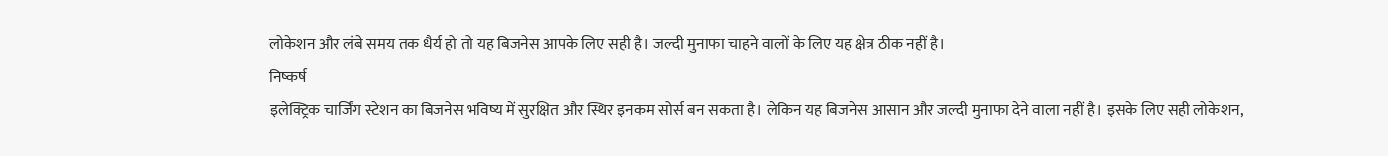लोकेशन और लंबे समय तक धैर्य हो तो यह बिजनेस आपके लिए सही है। जल्दी मुनाफा चाहने वालों के लिए यह क्षेत्र ठीक नहीं है।
निष्कर्ष
इलेक्ट्रिक चार्जिंग स्टेशन का बिजनेस भविष्य में सुरक्षित और स्थिर इनकम सोर्स बन सकता है। लेकिन यह बिजनेस आसान और जल्दी मुनाफा देने वाला नहीं है। इसके लिए सही लोकेशन,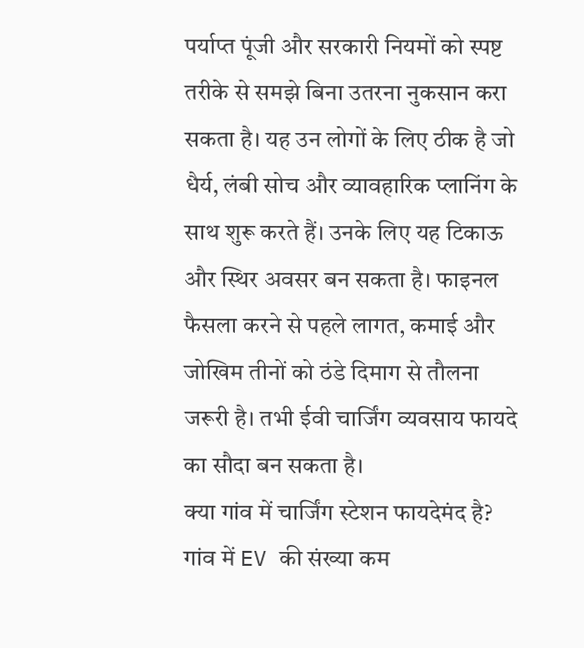पर्याप्त पूंजी और सरकारी नियमों को स्पष्ट तरीके से समझे बिना उतरना नुकसान करा सकता है। यह उन लोगों के लिए ठीक है जो धैर्य, लंबी सोच और व्यावहारिक प्लानिंग के साथ शुरू करते हैं। उनके लिए यह टिकाऊ और स्थिर अवसर बन सकता है। फाइनल फैसला करने से पहले लागत, कमाई और जोखिम तीनों को ठंडे दिमाग से तौलना जरूरी है। तभी ईवी चार्जिंग व्यवसाय फायदे का सौदा बन सकता है।
क्या गांव में चार्जिंग स्टेशन फायदेमंद है?
गांव में EV की संख्या कम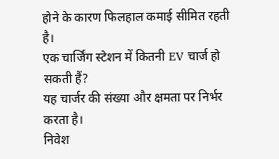होने के कारण फिलहाल कमाई सीमित रहती है।
एक चार्जिंग स्टेशन में कितनी EV चार्ज हो सकती हैं?
यह चार्जर की संख्या और क्षमता पर निर्भर करता है।
निवेश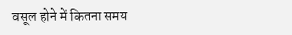वसूल होने में कितना समय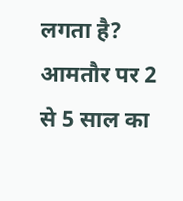लगता है?
आमतौर पर 2 से 5 साल का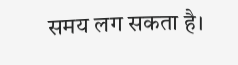समय लग सकता है।